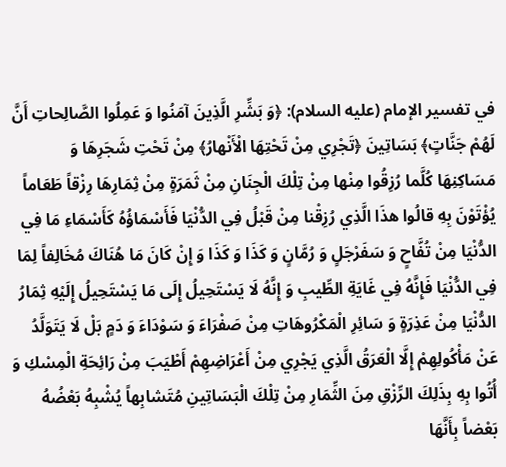في تفسير الإمام (عليه السلام): ﴿وَ بَشِّرِ الَّذِينَ آمَنُوا وَ عَمِلُوا الصَّالِحاتِ أَنَّ لَهُمْ جَنَّاتٍ﴾ بَسَاتِينَ ﴿تَجْرِي مِنْ تَحْتِهَا الْأَنْهارُ﴾ مِنْ تَحْتِ شَجَرِهَا وَ مَسَاكِنِهَا كُلَّما رُزِقُوا مِنْها مِنْ تِلْكَ الْجِنَانِ مِنْ ثَمَرَةٍ مِنْ ثِمَارِهَا رِزْقاً طَعَاماً يُؤْتَوْنَ بِهِ قالُوا هذَا الَّذِي رُزِقْنا مِنْ قَبْلُ فِي الدُّنْيَا فَأَسْمَاؤُهُ كَأَسْمَاءِ مَا فِي الدُّنْيَا مِنْ تُفَّاحٍ وَ سَفَرْجَلٍ وَ رُمَّانٍ وَ كَذَا وَ كَذَا وَ إِنْ كَانَ مَا هُنَاكَ مُخَالِفاً لِمَا فِي الدُّنْيَا فَإِنَّهُ فِي غَايَةِ الطِّيبِ وَ إِنَّهُ لَا يَسْتَحِيلُ إِلَى مَا يَسْتَحِيلُ إِلَيْهِ ثِمَارُ الدُّنْيَا مِنْ عَذِرَةٍ وَ سَائِرِ الْمَكْرُوهَاتِ مِنْ صَفْرَاءَ وَ سَوْدَاءَ وَ دَمٍ بَلْ لَا يَتَوَلَّدُ عَنْ مَأْكُولِهِمْ إِلَّا الْعَرَقُ الَّذِي يَجْرِي مِنْ أَعْرَاضِهِمْ أَطْيَبَ مِنْ رَائِحَةِ الْمِسْكِ وَ أُتُوا بِهِ بِذَلِكَ الرِّزْقِ مِنَ الثِّمَارِ مِنْ تِلْكَ الْبَسَاتِينِ مُتَشابِهاً يُشْبِهُ بَعْضُهُ بَعْضاً بِأَنَّهَا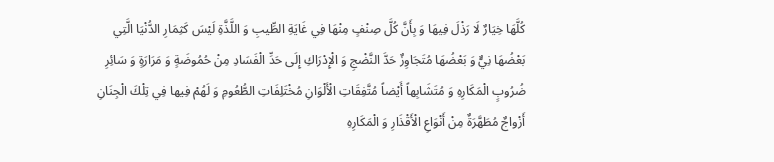كُلَّهَا خِيَارٌ لَا رَذْلَ فِيهَا وَ بِأَنَّ كُلَّ صِنْفٍ مِنْهَا فِي غَايَةِ الطِّيبِ وَ اللَّذَّةِ لَيْسَ كَثِمَارِ الدُّنْيَا الَّتِي بَعْضُهَا نِيٌّ وَ بَعْضُهَا مُتَجَاوِزٌ حَدَّ النَّضْجِ وَ الْإِدْرَاكِ إِلَى حَدِّ الْفَسَادِ مِنْ حُمُوضَةٍ وَ مَرَارَةٍ وَ سَائِرِ ضُرُوبٍ الْمَكَارِهِ وَ مُتَشَابِهاً أَيْضاً مُتَّفِقَاتِ الْأَلْوَانِ مُخْتَلِفَاتِ الطُّعُومِ وَ لَهُمْ فِيها فِي تِلْكَ الْجِنَانِ أَزْواجٌ مُطَهَّرَةٌ مِنْ أَنْوَاعِ الْأَقْذَارِ وَ الْمَكَارِهِ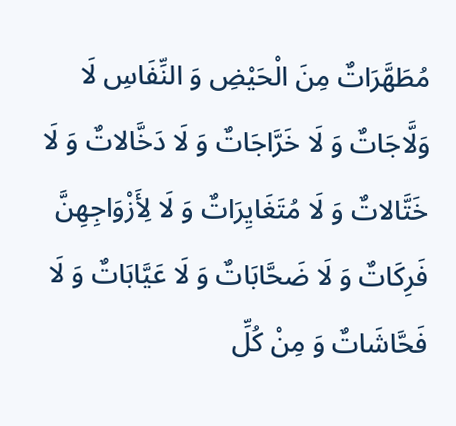مُطَهَّرَاتٌ مِنَ الْحَيْضِ وَ النِّفَاسِ لَا وَلَّاجَاتٌ وَ لَا خَرَّاجَاتٌ وَ لَا دَخَّالاتٌ وَ لَا خَتَّالاتٌ وَ لَا مُتَغَايِرَاتٌ وَ لَا لِأَزْوَاجِهِنَّ فَرِكَاتٌ وَ لَا ضَحَّابَاتٌ وَ لَا عَيَّابَاتٌ وَ لَا فَحَّاشَاتٌ وَ مِنْ كُلِّ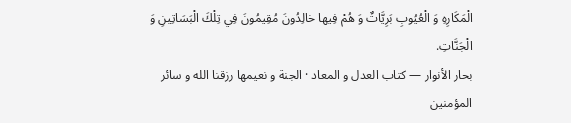الْمَكَارِهِ وَ الْعُيُوبِ بَرِيَّاتٌ وَ هُمْ فِيها خالِدُونَ مُقِيمُونَ فِي تِلْكَ الْبَسَاتِينِ وَ الْجَنَّاتِ.
بحار الأنوار — كتاب العدل و المعاد · الجنة و نعيمها رزقنا الله و سائر المؤمنين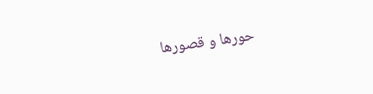حورها و قصورها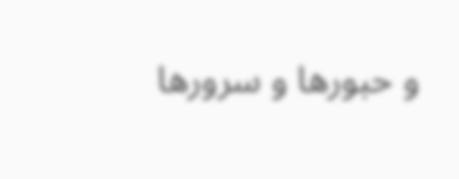و حبورها و سرورها